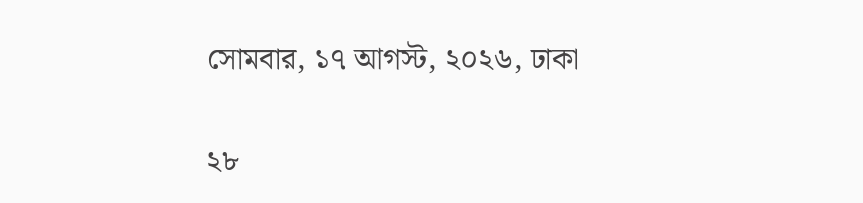সোমবার, ১৭ আগস্ট, ২০২৬, ঢাকা

২৮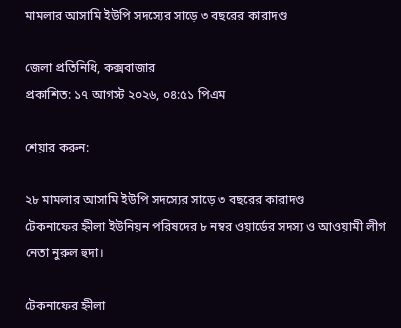মামলার আসামি ইউপি সদস্যের সাড়ে ৩ বছরের কারাদণ্ড

জেলা প্রতিনিধি, কক্সবাজার
প্রকাশিত: ১৭ আগস্ট ২০২৬, ০৪:৫১ পিএম

শেয়ার করুন:

২৮ মামলার আসামি ইউপি সদস্যের সাড়ে ৩ বছরের কারাদণ্ড
টেকনাফের হ্নীলা ইউনিয়ন পরিষদের ৮ নম্বর ওয়ার্ডের সদস্য ও আওয়ামী লীগ নেতা নুরুল হুদা।

টেকনাফের হ্নীলা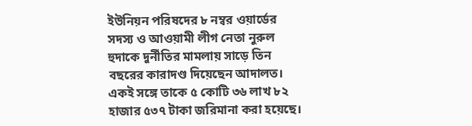ইউনিয়ন পরিষদের ৮ নম্বর ওয়ার্ডের সদস্য ও আওয়ামী লীগ নেতা নুরুল হুদাকে দুর্নীতির মামলায় সাড়ে তিন বছরের কারাদণ্ড দিয়েছেন আদালত। একই সঙ্গে তাকে ৫ কোটি ৩৬ লাখ ৮২ হাজার ৫৩৭ টাকা জরিমানা করা হয়েছে।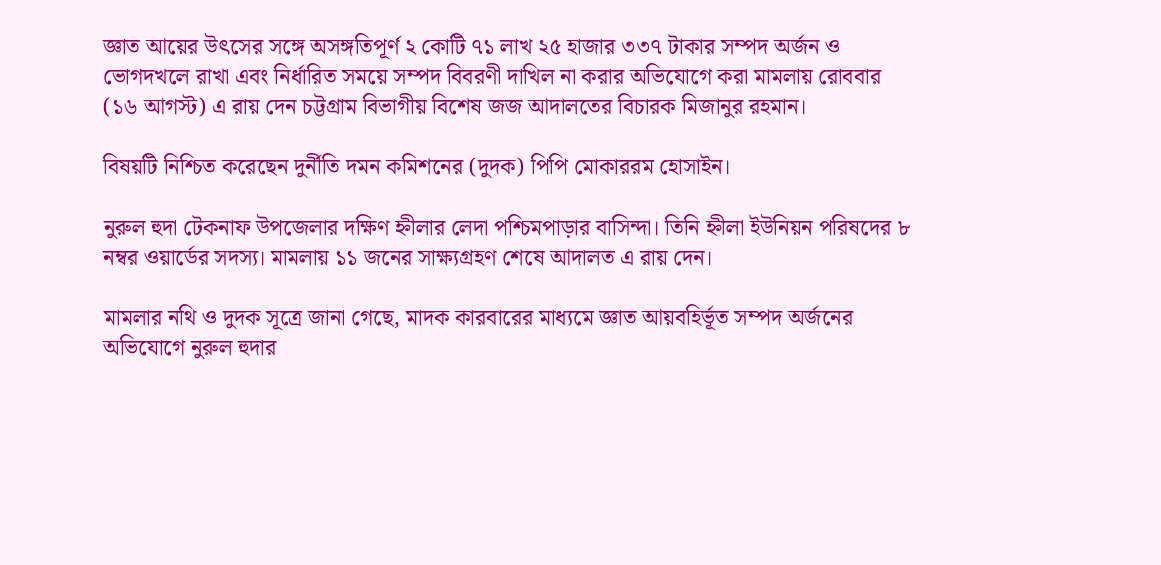জ্ঞাত আয়ের উৎসের সঙ্গে অসঙ্গতিপূর্ণ ২ কোটি ৭১ লাখ ২৫ হাজার ৩৩৭ টাকার সম্পদ অর্জন ও ভোগদখলে রাখা এবং নির্ধারিত সময়ে সম্পদ বিবরণী দাখিল না করার অভিযোগে করা মামলায় রোববার (১৬ আগস্ট) এ রায় দেন চট্টগ্রাম বিভাগীয় বিশেষ জজ আদালতের বিচারক মিজানুর রহমান।

বিষয়টি নিশ্চিত করেছেন দুর্নীতি দমন কমিশনের (দুদক) পিপি মোকাররম হোসাইন।

নুরুল হুদা টেকনাফ উপজেলার দক্ষিণ হ্নীলার লেদা পশ্চিমপাড়ার বাসিন্দা। তিনি হ্নীলা ইউনিয়ন পরিষদের ৮ নম্বর ওয়ার্ডের সদস্য। মামলায় ১১ জনের সাক্ষ্যগ্রহণ শেষে আদালত এ রায় দেন।

মামলার নথি ও দুদক সূত্রে জানা গেছে, মাদক কারবারের মাধ্যমে জ্ঞাত আয়বহির্ভূত সম্পদ অর্জনের অভিযোগে নুরুল হুদার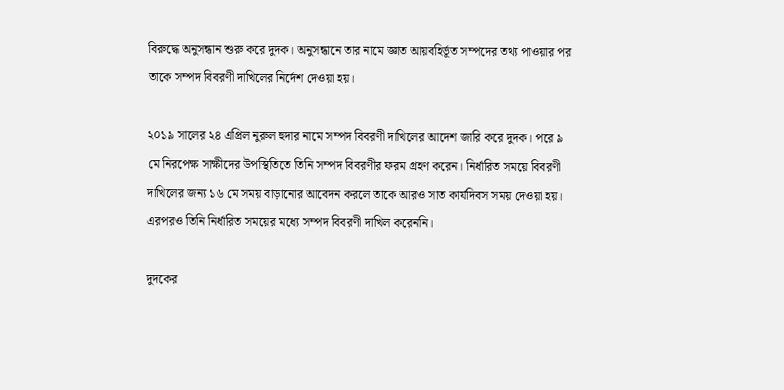বিরুদ্ধে অনুসন্ধান শুরু করে দুদক। অনুসন্ধানে তার নামে জ্ঞাত আয়বহির্ভূত সম্পদের তথ্য পাওয়ার পর তাকে সম্পদ বিবরণী দাখিলের নির্দেশ দেওয়া হয়।

২০১৯ সালের ২৪ এপ্রিল নুরুল হুদার নামে সম্পদ বিবরণী দাখিলের আদেশ জারি করে দুদক। পরে ৯ মে নিরপেক্ষ সাক্ষীদের উপস্থিতিতে তিনি সম্পদ বিবরণীর ফরম গ্রহণ করেন। নির্ধারিত সময়ে বিবরণী দাখিলের জন্য ১৬ মে সময় বাড়ানোর আবেদন করলে তাকে আরও সাত কার্যদিবস সময় দেওয়া হয়। এরপরও তিনি নির্ধারিত সময়ের মধ্যে সম্পদ বিবরণী দাখিল করেননি।

দুদকের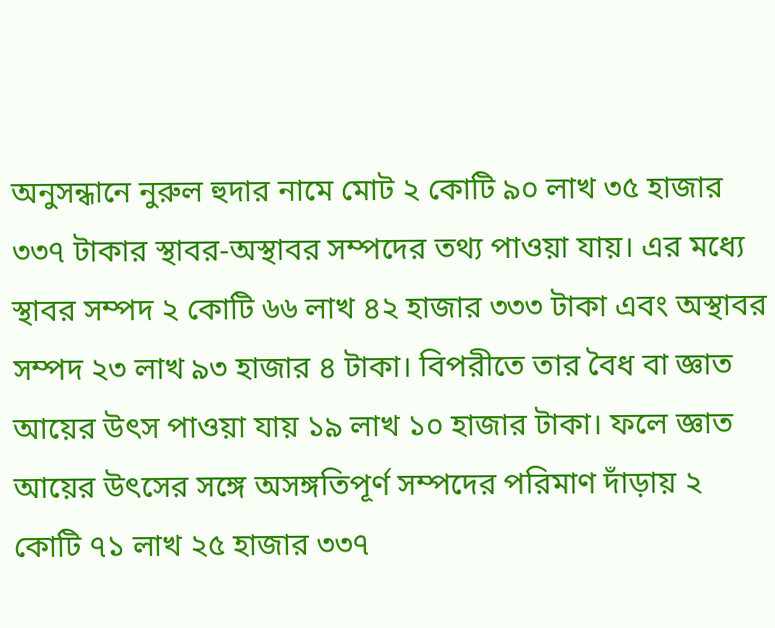অনুসন্ধানে নুরুল হুদার নামে মোট ২ কোটি ৯০ লাখ ৩৫ হাজার ৩৩৭ টাকার স্থাবর-অস্থাবর সম্পদের তথ্য পাওয়া যায়। এর মধ্যে স্থাবর সম্পদ ২ কোটি ৬৬ লাখ ৪২ হাজার ৩৩৩ টাকা এবং অস্থাবর সম্পদ ২৩ লাখ ৯৩ হাজার ৪ টাকা। বিপরীতে তার বৈধ বা জ্ঞাত আয়ের উৎস পাওয়া যায় ১৯ লাখ ১০ হাজার টাকা। ফলে জ্ঞাত আয়ের উৎসের সঙ্গে অসঙ্গতিপূর্ণ সম্পদের পরিমাণ দাঁড়ায় ২ কোটি ৭১ লাখ ২৫ হাজার ৩৩৭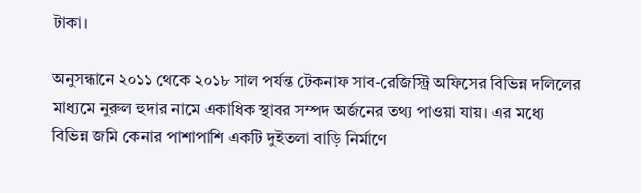টাকা।

অনুসন্ধানে ২০১১ থেকে ২০১৮ সাল পর্যন্ত টেকনাফ সাব-রেজিস্ট্রি অফিসের বিভিন্ন দলিলের মাধ্যমে নুরুল হুদার নামে একাধিক স্থাবর সম্পদ অর্জনের তথ্য পাওয়া যায়। এর মধ্যে বিভিন্ন জমি কেনার পাশাপাশি একটি দুইতলা বাড়ি নির্মাণে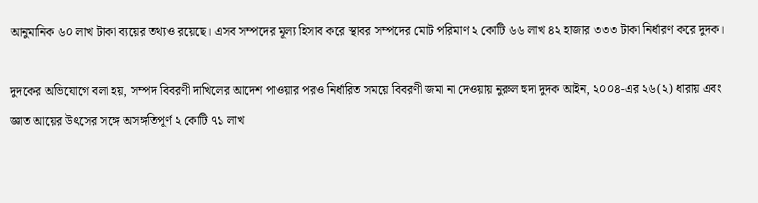আনুমানিক ৬০ লাখ টাকা ব্যয়ের তথ্যও রয়েছে। এসব সম্পদের মূল্য হিসাব করে স্থাবর সম্পদের মোট পরিমাণ ২ কোটি ৬৬ লাখ ৪২ হাজার ৩৩৩ টাকা নির্ধারণ করে দুদক।

দুদকের অভিযোগে বলা হয়, সম্পদ বিবরণী দাখিলের আদেশ পাওয়ার পরও নির্ধারিত সময়ে বিবরণী জমা না দেওয়ায় নুরুল হুদা দুদক আইন, ২০০৪-এর ২৬(২) ধারায় এবং জ্ঞাত আয়ের উৎসের সঙ্গে অসঙ্গতিপূর্ণ ২ কোটি ৭১ লাখ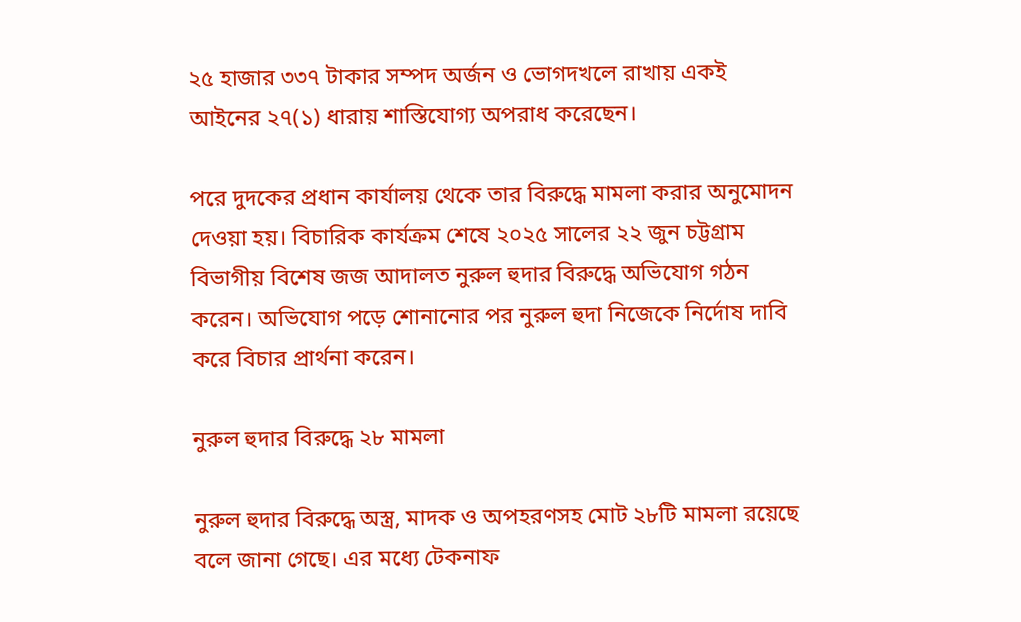২৫ হাজার ৩৩৭ টাকার সম্পদ অর্জন ও ভোগদখলে রাখায় একই আইনের ২৭(১) ধারায় শাস্তিযোগ্য অপরাধ করেছেন।

পরে দুদকের প্রধান কার্যালয় থেকে তার বিরুদ্ধে মামলা করার অনুমোদন দেওয়া হয়। বিচারিক কার্যক্রম শেষে ২০২৫ সালের ২২ জুন চট্টগ্রাম বিভাগীয় বিশেষ জজ আদালত নুরুল হুদার বিরুদ্ধে অভিযোগ গঠন করেন। অভিযোগ পড়ে শোনানোর পর নুরুল হুদা নিজেকে নির্দোষ দাবি করে বিচার প্রার্থনা করেন।

নুরুল হুদার বিরুদ্ধে ২৮ মামলা

নুরুল হুদার বিরুদ্ধে অস্ত্র, মাদক ও অপহরণসহ মোট ২৮টি মামলা রয়েছে বলে জানা গেছে। এর মধ্যে টেকনাফ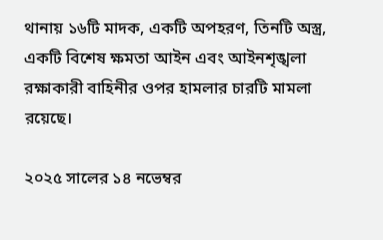থানায় ১৬টি মাদক, একটি অপহরণ, তিনটি অস্ত্র, একটি বিশেষ ক্ষমতা আইন এবং আইনশৃঙ্খলা রক্ষাকারী বাহিনীর ওপর হামলার চারটি মামলা রয়েছে।

২০২৫ সালের ১৪ নভেম্বর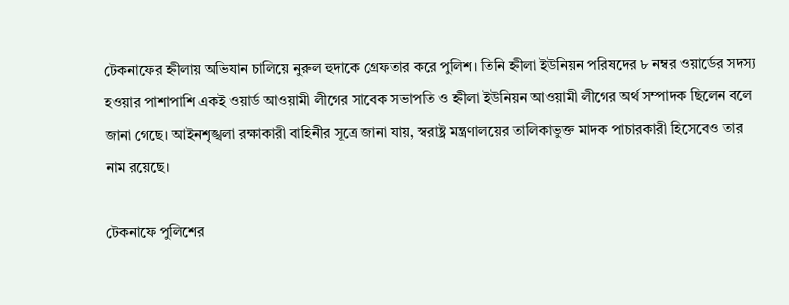টেকনাফের হ্নীলায় অভিযান চালিয়ে নুরুল হুদাকে গ্রেফতার করে পুলিশ। তিনি হ্নীলা ইউনিয়ন পরিষদের ৮ নম্বর ওয়ার্ডের সদস্য হওয়ার পাশাপাশি একই ওয়ার্ড আওয়ামী লীগের সাবেক সভাপতি ও হ্নীলা ইউনিয়ন আওয়ামী লীগের অর্থ সম্পাদক ছিলেন বলে জানা গেছে। আইনশৃঙ্খলা রক্ষাকারী বাহিনীর সূত্রে জানা যায়, স্বরাষ্ট্র মন্ত্রণালয়ের তালিকাভুক্ত মাদক পাচারকারী হিসেবেও তার নাম রয়েছে।

টেকনাফে পুলিশের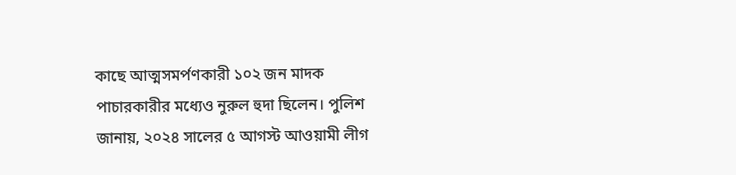কাছে আত্মসমর্পণকারী ১০২ জন মাদক পাচারকারীর মধ্যেও নুরুল হুদা ছিলেন। পুলিশ জানায়, ২০২৪ সালের ৫ আগস্ট আওয়ামী লীগ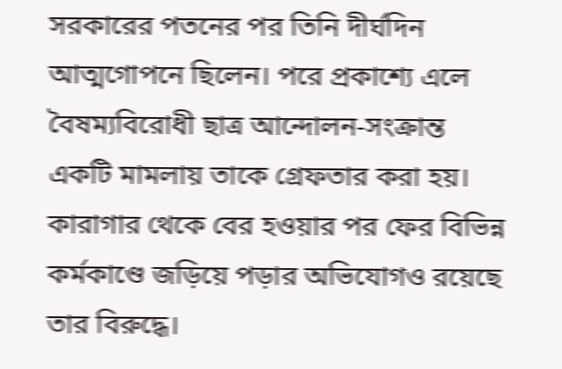সরকারের পতনের পর তিনি দীর্ঘদিন আত্মগোপনে ছিলেন। পরে প্রকাশ্যে এলে বৈষম্যবিরোধী ছাত্র আন্দোলন-সংক্রান্ত একটি মামলায় তাকে গ্রেফতার করা হয়। কারাগার থেকে বের হওয়ার পর ফের বিভিন্ন কর্মকাণ্ডে জড়িয়ে পড়ার অভিযোগও রয়েছে তার বিরুদ্ধে।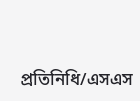প্রতিনিধি/এসএস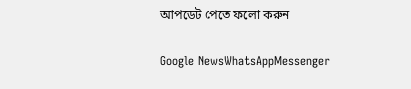আপডেট পেতে ফলো করুন

Google NewsWhatsAppMessenger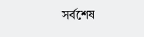সর্বশেষ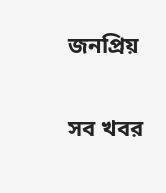জনপ্রিয়

সব খবর